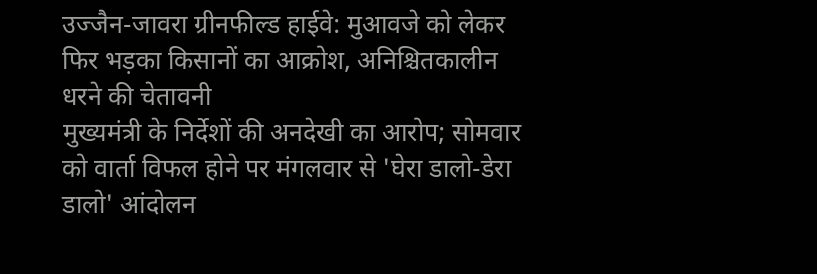उज्जैन-जावरा ग्रीनफील्ड हाईवे: मुआवजे को लेकर फिर भड़का किसानों का आक्रोश, अनिश्चितकालीन धरने की चेतावनी
मुख्यमंत्री के निर्देशों की अनदेखी का आरोप; सोमवार को वार्ता विफल होने पर मंगलवार से 'घेरा डालो-डेरा डालो' आंदोलन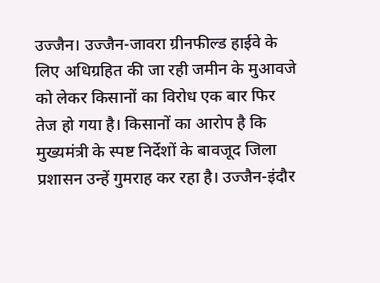उज्जैन। उज्जैन-जावरा ग्रीनफील्ड हाईवे के लिए अधिग्रहित की जा रही जमीन के मुआवजे को लेकर किसानों का विरोध एक बार फिर तेज हो गया है। किसानों का आरोप है कि मुख्यमंत्री के स्पष्ट निर्देशों के बावजूद जिला प्रशासन उन्हें गुमराह कर रहा है। उज्जैन-इंदौर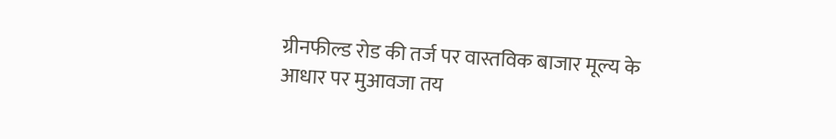ग्रीनफील्ड रोड की तर्ज पर वास्तविक बाजार मूल्य के आधार पर मुआवजा तय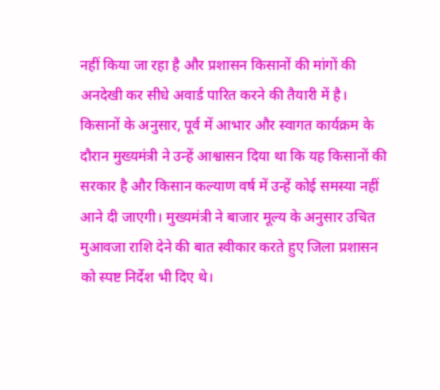नहीं किया जा रहा है और प्रशासन किसानों की मांगों की अनदेखी कर सीधे अवार्ड पारित करने की तैयारी में है।
किसानों के अनुसार, पूर्व में आभार और स्वागत कार्यक्रम के दौरान मुख्यमंत्री ने उन्हें आश्वासन दिया था कि यह किसानों की सरकार है और किसान कल्याण वर्ष में उन्हें कोई समस्या नहीं आने दी जाएगी। मुख्यमंत्री ने बाजार मूल्य के अनुसार उचित मुआवजा राशि देने की बात स्वीकार करते हुए जिला प्रशासन को स्पष्ट निर्देश भी दिए थे।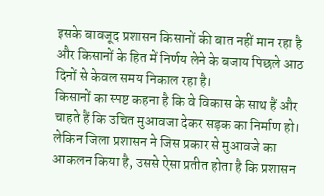इसके बावजूद प्रशासन किसानों की बात नहीं मान रहा है और किसानों के हित में निर्णय लेने के बजाय पिछले आठ दिनों से केवल समय निकाल रहा है।
किसानों का स्पष्ट कहना है कि वे विकास के साथ हैं और चाहते हैं कि उचित मुआवजा देकर सड़क का निर्माण हो। लेकिन जिला प्रशासन ने जिस प्रकार से मुआवजे का आकलन किया है, उससे ऐसा प्रतीत होता है कि प्रशासन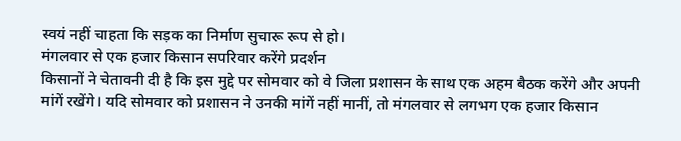स्वयं नहीं चाहता कि सड़क का निर्माण सुचारू रूप से हो।
मंगलवार से एक हजार किसान सपरिवार करेंगे प्रदर्शन
किसानों ने चेतावनी दी है कि इस मुद्दे पर सोमवार को वे जिला प्रशासन के साथ एक अहम बैठक करेंगे और अपनी मांगें रखेंगे। यदि सोमवार को प्रशासन ने उनकी मांगें नहीं मानीं, तो मंगलवार से लगभग एक हजार किसान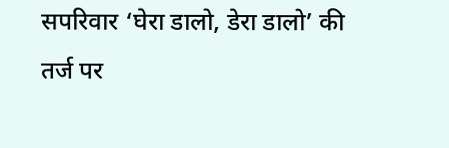सपरिवार ‘घेरा डालो, डेरा डालो’ की तर्ज पर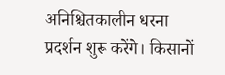अनिश्चितकालीन धरना प्रदर्शन शुरू करेंगे। किसानों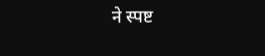ने स्पष्ट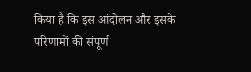किया है कि इस आंदोलन और इसके परिणामों की संपूर्ण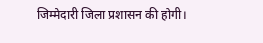जिम्मेदारी जिला प्रशासन की होगी।